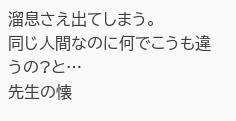溜息さえ出てしまう。
同じ人間なのに何でこうも違うの?と…
先生の懐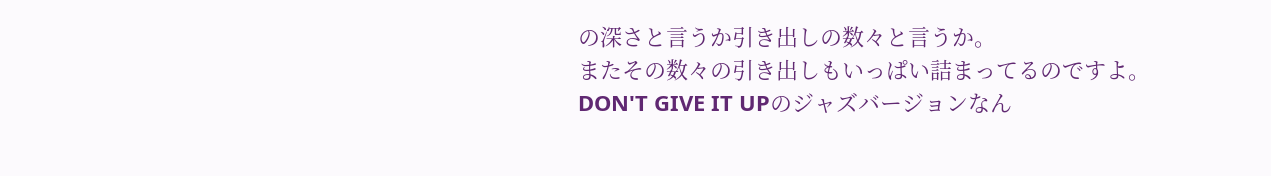の深さと言うか引き出しの数々と言うか。
またその数々の引き出しもいっぱい詰まってるのですよ。
DON'T GIVE IT UPのジャズバージョンなん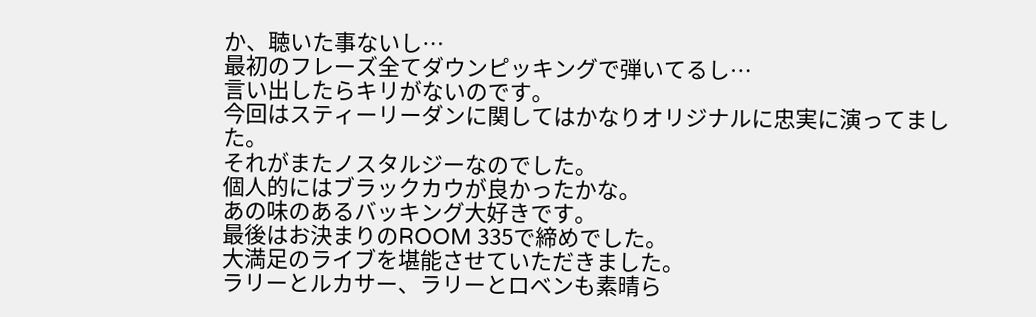か、聴いた事ないし…
最初のフレーズ全てダウンピッキングで弾いてるし…
言い出したらキリがないのです。
今回はスティーリーダンに関してはかなりオリジナルに忠実に演ってました。
それがまたノスタルジーなのでした。
個人的にはブラックカウが良かったかな。
あの味のあるバッキング大好きです。
最後はお決まりのROOM 335で締めでした。
大満足のライブを堪能させていただきました。
ラリーとルカサー、ラリーとロベンも素晴ら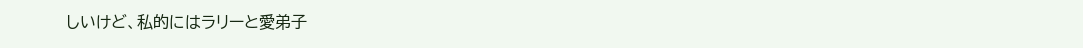しいけど、私的にはラリーと愛弟子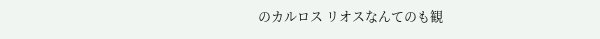のカルロス リオスなんてのも観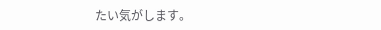たい気がします。